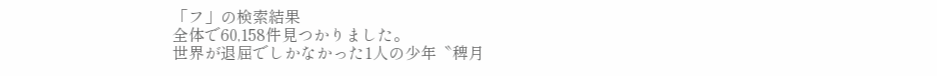「フ」の検索結果
全体で60,158件見つかりました。
世界が退屈でしかなかった1人の少年〝稗月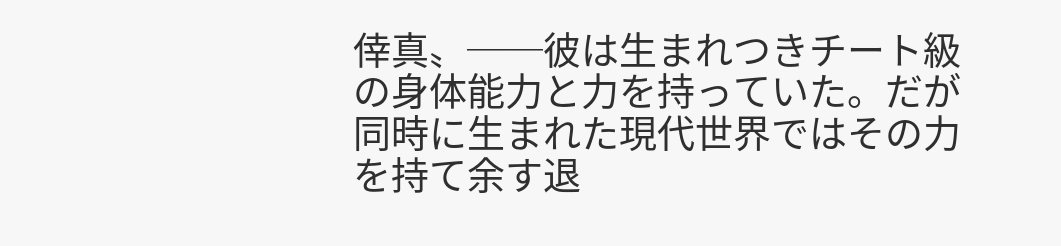倖真〟──彼は生まれつきチート級の身体能力と力を持っていた。だが同時に生まれた現代世界ではその力を持て余す退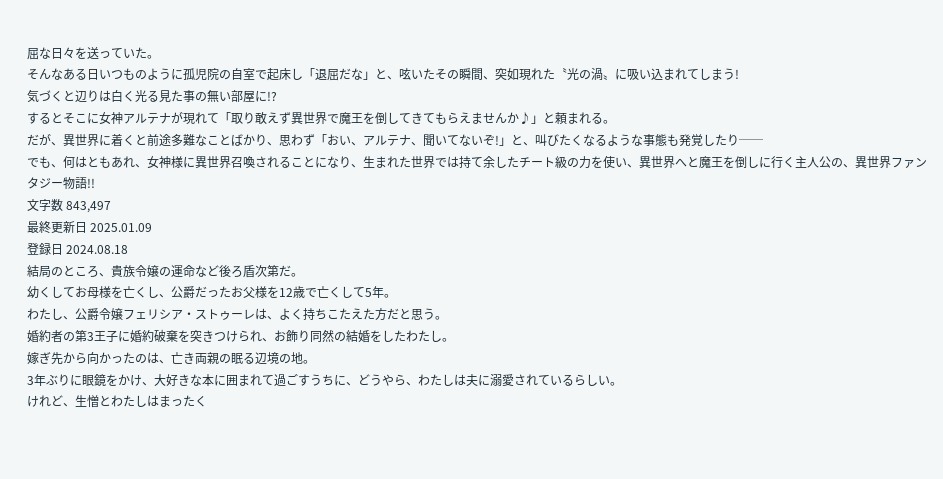屈な日々を送っていた。
そんなある日いつものように孤児院の自室で起床し「退屈だな」と、呟いたその瞬間、突如現れた〝光の渦〟に吸い込まれてしまう!
気づくと辺りは白く光る見た事の無い部屋に!?
するとそこに女神アルテナが現れて「取り敢えず異世界で魔王を倒してきてもらえませんか♪」と頼まれる。
だが、異世界に着くと前途多難なことばかり、思わず「おい、アルテナ、聞いてないぞ!」と、叫びたくなるような事態も発覚したり──
でも、何はともあれ、女神様に異世界召喚されることになり、生まれた世界では持て余したチート級の力を使い、異世界へと魔王を倒しに行く主人公の、異世界ファンタジー物語!!
文字数 843,497
最終更新日 2025.01.09
登録日 2024.08.18
結局のところ、貴族令嬢の運命など後ろ盾次第だ。
幼くしてお母様を亡くし、公爵だったお父様を12歳で亡くして5年。
わたし、公爵令嬢フェリシア・ストゥーレは、よく持ちこたえた方だと思う。
婚約者の第3王子に婚約破棄を突きつけられ、お飾り同然の結婚をしたわたし。
嫁ぎ先から向かったのは、亡き両親の眠る辺境の地。
3年ぶりに眼鏡をかけ、大好きな本に囲まれて過ごすうちに、どうやら、わたしは夫に溺愛されているらしい。
けれど、生憎とわたしはまったく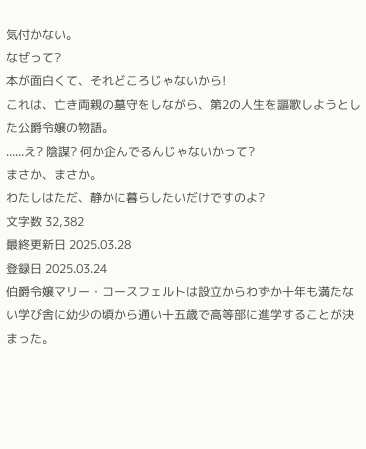気付かない。
なぜって?
本が面白くて、それどころじゃないから!
これは、亡き両親の墓守をしながら、第2の人生を謳歌しようとした公爵令嬢の物語。
......え? 陰謀? 何か企んでるんじゃないかって?
まさか、まさか。
わたしはただ、静かに暮らしたいだけですのよ?
文字数 32,382
最終更新日 2025.03.28
登録日 2025.03.24
伯爵令嬢マリー・コースフェルトは設立からわずか十年も満たない学び舎に幼少の頃から通い十五歳で高等部に進学することが決まった。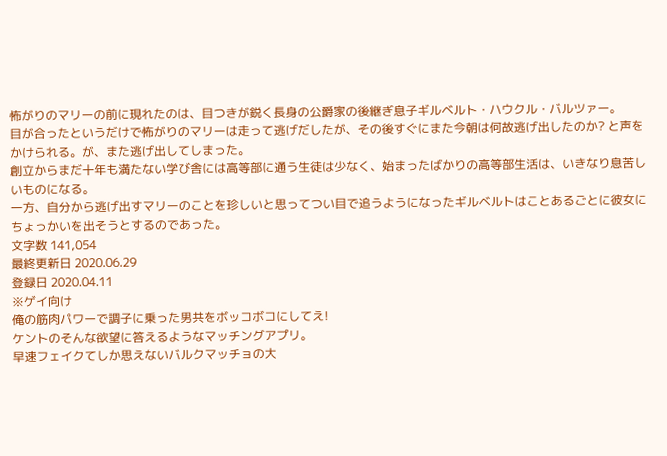怖がりのマリーの前に現れたのは、目つきが鋭く長身の公爵家の後継ぎ息子ギルベルト・ハウクル・バルツァー。
目が合ったというだけで怖がりのマリーは走って逃げだしたが、その後すぐにまた今朝は何故逃げ出したのか? と声をかけられる。が、また逃げ出してしまった。
創立からまだ十年も満たない学び舎には高等部に通う生徒は少なく、始まったばかりの高等部生活は、いきなり息苦しいものになる。
一方、自分から逃げ出すマリーのことを珍しいと思ってつい目で追うようになったギルベルトはことあるごとに彼女にちょっかいを出そうとするのであった。
文字数 141,054
最終更新日 2020.06.29
登録日 2020.04.11
※ゲイ向け
俺の筋肉パワーで調子に乗った男共をボッコボコにしてえ!
ケントのそんな欲望に答えるようなマッチングアプリ。
早速フェイクてしか思えないバルクマッチョの大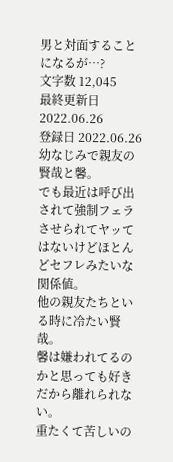男と対面することになるが…?
文字数 12,045
最終更新日 2022.06.26
登録日 2022.06.26
幼なじみで親友の賢哉と馨。
でも最近は呼び出されて強制フェラさせられてヤッてはないけどほとんどセフレみたいな関係値。
他の親友たちといる時に冷たい賢哉。
馨は嫌われてるのかと思っても好きだから離れられない。
重たくて苦しいの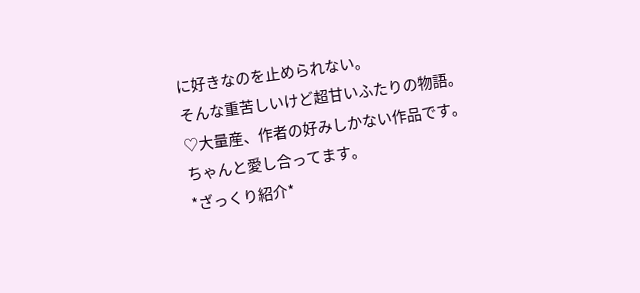に好きなのを止められない。
そんな重苦しいけど超甘いふたりの物語。
♡大量産、作者の好みしかない作品です。
ちゃんと愛し合ってます。
*ざっくり紹介*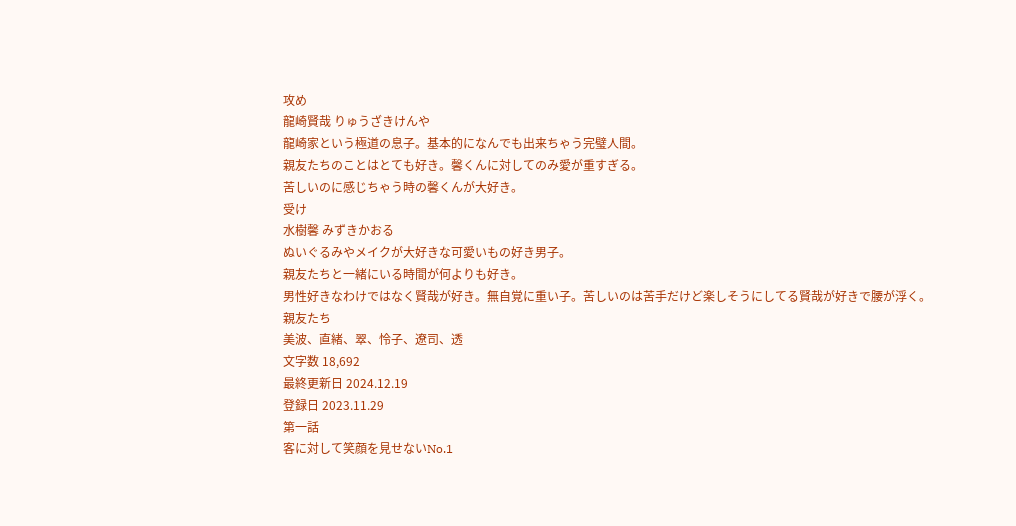攻め
龍崎賢哉 りゅうざきけんや
龍崎家という極道の息子。基本的になんでも出来ちゃう完璧人間。
親友たちのことはとても好き。馨くんに対してのみ愛が重すぎる。
苦しいのに感じちゃう時の馨くんが大好き。
受け
水樹馨 みずきかおる
ぬいぐるみやメイクが大好きな可愛いもの好き男子。
親友たちと一緒にいる時間が何よりも好き。
男性好きなわけではなく賢哉が好き。無自覚に重い子。苦しいのは苦手だけど楽しそうにしてる賢哉が好きで腰が浮く。
親友たち
美波、直緒、翠、怜子、遼司、透
文字数 18,692
最終更新日 2024.12.19
登録日 2023.11.29
第一話
客に対して笑顔を見せないNo.1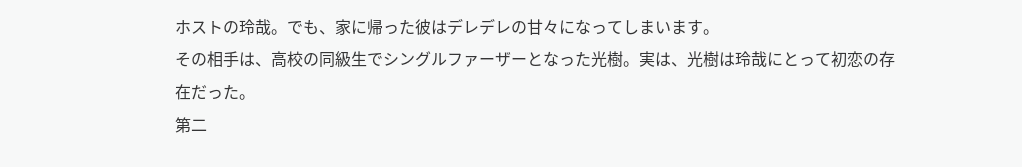ホストの玲哉。でも、家に帰った彼はデレデレの甘々になってしまいます。
その相手は、高校の同級生でシングルファーザーとなった光樹。実は、光樹は玲哉にとって初恋の存在だった。
第二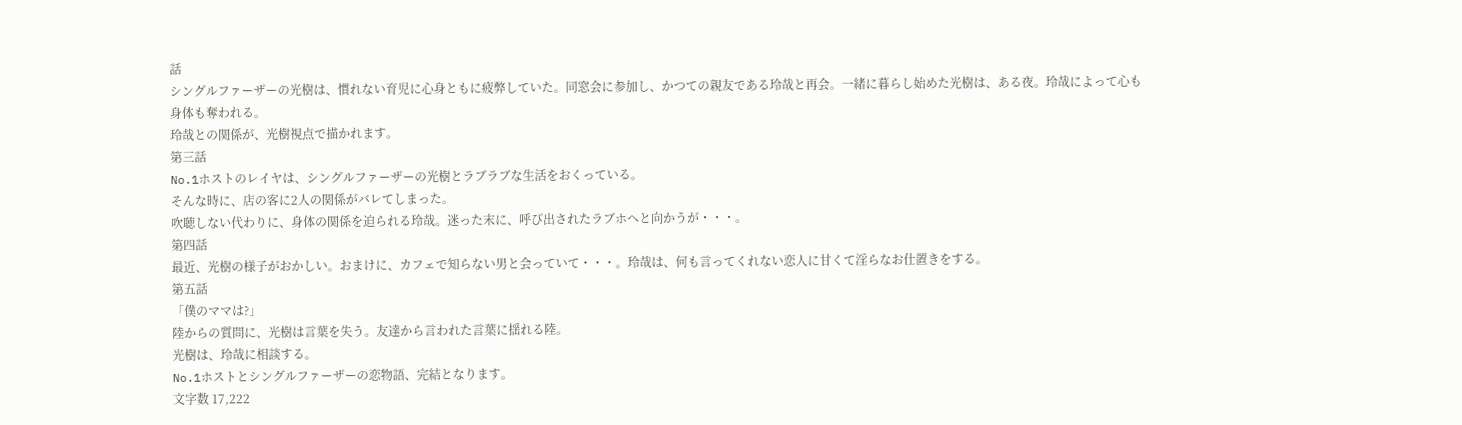話
シングルファーザーの光樹は、慣れない育児に心身ともに疲弊していた。同窓会に参加し、かつての親友である玲哉と再会。一緒に暮らし始めた光樹は、ある夜。玲哉によって心も身体も奪われる。
玲哉との関係が、光樹視点で描かれます。
第三話
No.1ホストのレイヤは、シングルファーザーの光樹とラブラブな生活をおくっている。
そんな時に、店の客に2人の関係がバレてしまった。
吹聴しない代わりに、身体の関係を迫られる玲哉。迷った末に、呼び出されたラブホへと向かうが・・・。
第四話
最近、光樹の様子がおかしい。おまけに、カフェで知らない男と会っていて・・・。玲哉は、何も言ってくれない恋人に甘くて淫らなお仕置きをする。
第五話
「僕のママは?」
陸からの質問に、光樹は言葉を失う。友達から言われた言葉に揺れる陸。
光樹は、玲哉に相談する。
No.1ホストとシングルファーザーの恋物語、完結となります。
文字数 17,222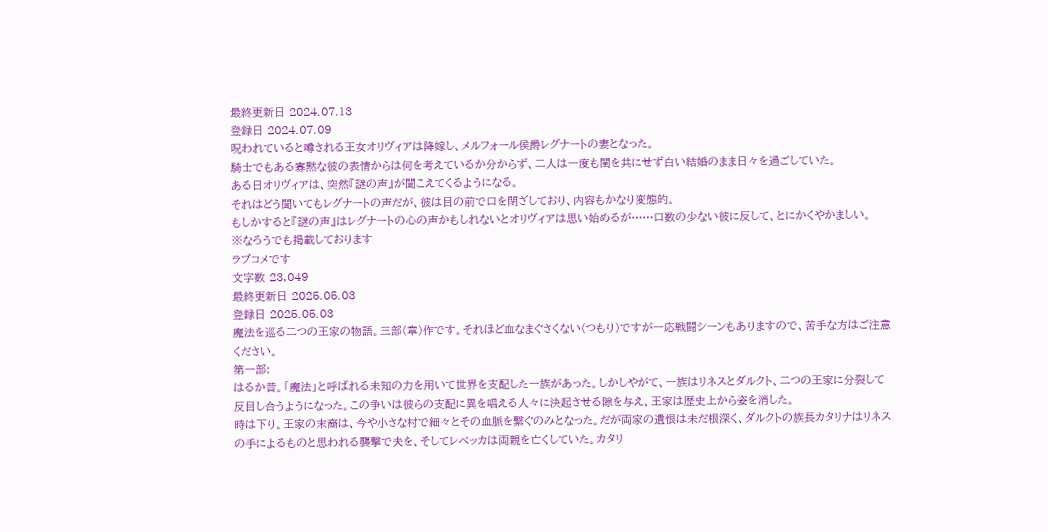最終更新日 2024.07.13
登録日 2024.07.09
呪われていると噂される王女オリヴィアは降嫁し、メルフォール侯爵レグナートの妻となった。
騎士でもある寡黙な彼の表情からは何を考えているか分からず、二人は一度も閨を共にせず白い結婚のまま日々を過ごしていた。
ある日オリヴィアは、突然『謎の声』が聞こえてくるようになる。
それはどう聞いてもレグナートの声だが、彼は目の前で口を閉ざしており、内容もかなり変態的。
もしかすると『謎の声』はレグナートの心の声かもしれないとオリヴィアは思い始めるが……口数の少ない彼に反して、とにかくやかましい。
※なろうでも掲載しております
ラブコメです
文字数 23,049
最終更新日 2025.05.03
登録日 2025.05.03
魔法を巡る二つの王家の物語。三部(章)作です。それほど血なまぐさくない(つもり)ですが一応戦闘シーンもありますので、苦手な方はご注意ください。
第一部:
はるか昔。「魔法」と呼ばれる未知の力を用いて世界を支配した一族があった。しかしやがて、一族はリネスとダルクト、二つの王家に分裂して反目し合うようになった。この争いは彼らの支配に異を唱える人々に決起させる隙を与え、王家は歴史上から姿を消した。
時は下り。王家の末裔は、今や小さな村で細々とその血脈を繋ぐのみとなった。だが両家の遺恨は未だ根深く、ダルクトの族長カタリナはリネスの手によるものと思われる襲撃で夫を、そしてレベッカは両親を亡くしていた。カタリ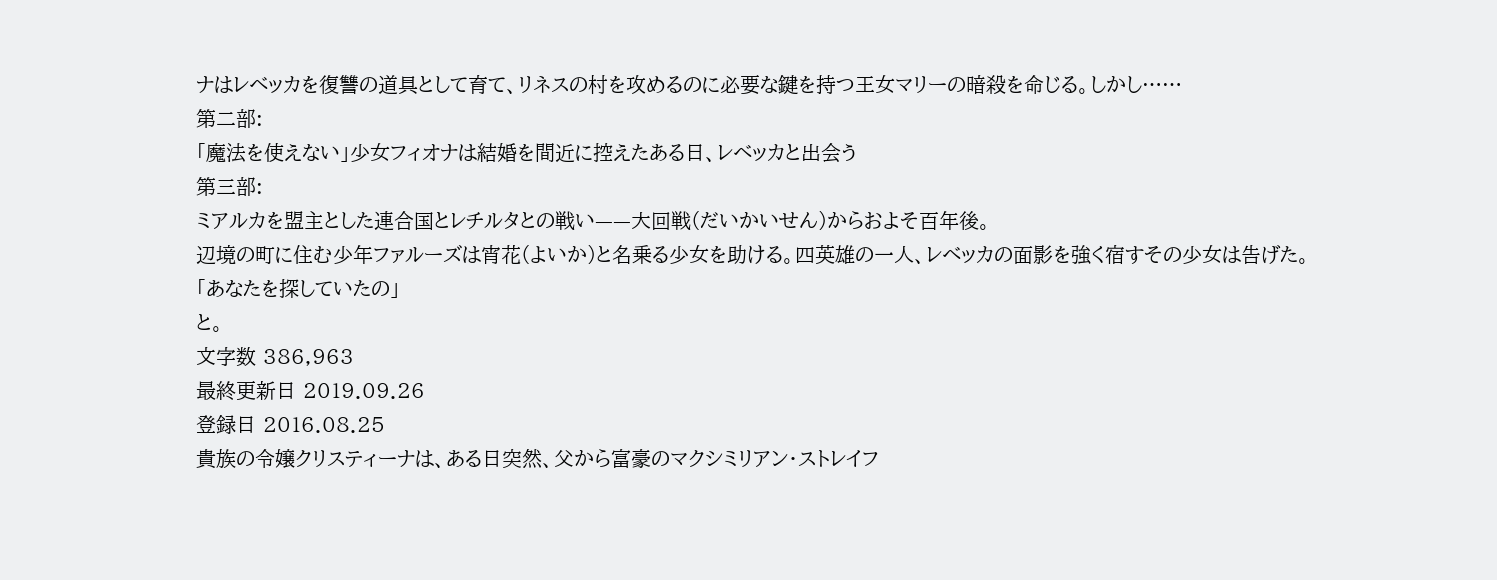ナはレベッカを復讐の道具として育て、リネスの村を攻めるのに必要な鍵を持つ王女マリーの暗殺を命じる。しかし……
第二部:
「魔法を使えない」少女フィオナは結婚を間近に控えたある日、レベッカと出会う
第三部:
ミアルカを盟主とした連合国とレチルタとの戦い——大回戦(だいかいせん)からおよそ百年後。
辺境の町に住む少年ファルーズは宵花(よいか)と名乗る少女を助ける。四英雄の一人、レベッカの面影を強く宿すその少女は告げた。
「あなたを探していたの」
と。
文字数 386,963
最終更新日 2019.09.26
登録日 2016.08.25
貴族の令嬢クリスティーナは、ある日突然、父から富豪のマクシミリアン・ストレイフ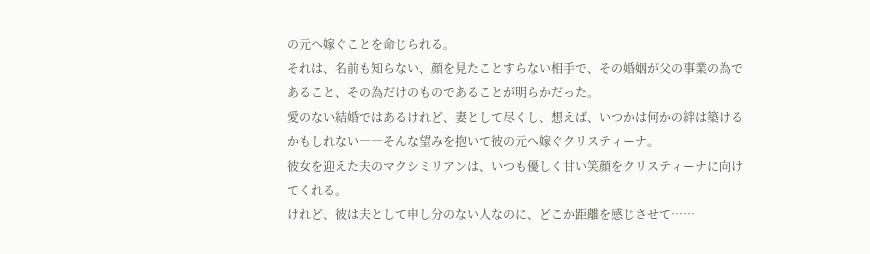の元へ嫁ぐことを命じられる。
それは、名前も知らない、顔を見たことすらない相手で、その婚姻が父の事業の為であること、その為だけのものであることが明らかだった。
愛のない結婚ではあるけれど、妻として尽くし、想えば、いつかは何かの絆は築けるかもしれない――そんな望みを抱いて彼の元へ嫁ぐクリスティーナ。
彼女を迎えた夫のマクシミリアンは、いつも優しく甘い笑顔をクリスティーナに向けてくれる。
けれど、彼は夫として申し分のない人なのに、どこか距離を感じさせて……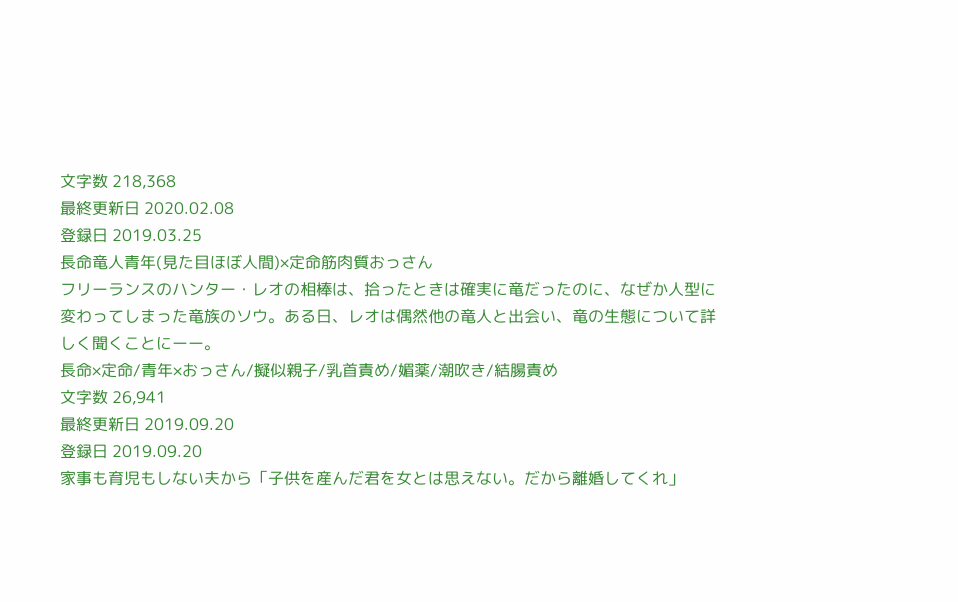文字数 218,368
最終更新日 2020.02.08
登録日 2019.03.25
長命竜人青年(見た目ほぼ人間)×定命筋肉質おっさん
フリーランスのハンター・レオの相棒は、拾ったときは確実に竜だったのに、なぜか人型に変わってしまった竜族のソウ。ある日、レオは偶然他の竜人と出会い、竜の生態について詳しく聞くことにーー。
長命×定命/青年×おっさん/擬似親子/乳首責め/媚薬/潮吹き/結腸責め
文字数 26,941
最終更新日 2019.09.20
登録日 2019.09.20
家事も育児もしない夫から「子供を産んだ君を女とは思えない。だから離婚してくれ」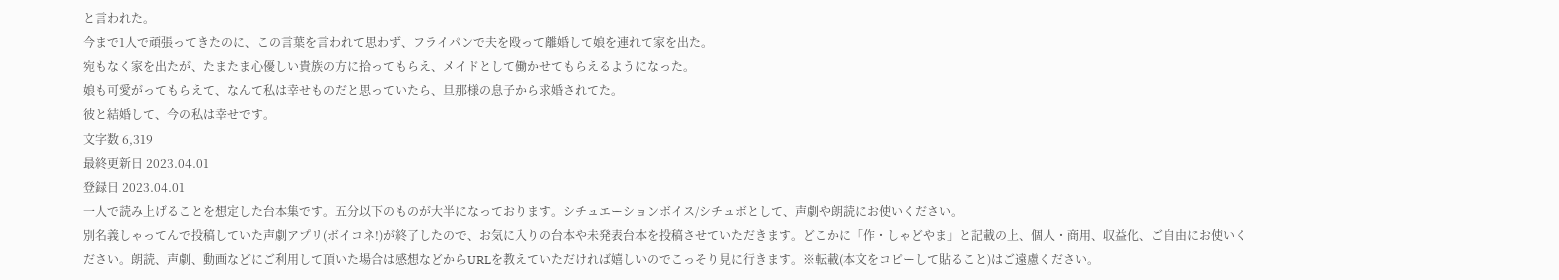と言われた。
今まで1人で頑張ってきたのに、この言葉を言われて思わず、フライパンで夫を殴って離婚して娘を連れて家を出た。
宛もなく家を出たが、たまたま心優しい貴族の方に拾ってもらえ、メイドとして働かせてもらえるようになった。
娘も可愛がってもらえて、なんて私は幸せものだと思っていたら、旦那様の息子から求婚されてた。
彼と結婚して、今の私は幸せです。
文字数 6,319
最終更新日 2023.04.01
登録日 2023.04.01
一人で読み上げることを想定した台本集です。五分以下のものが大半になっております。シチュエーションボイス/シチュボとして、声劇や朗読にお使いください。
別名義しゃってんで投稿していた声劇アプリ(ボイコネ!)が終了したので、お気に入りの台本や未発表台本を投稿させていただきます。どこかに「作・しゃどやま」と記載の上、個人・商用、収益化、ご自由にお使いください。朗読、声劇、動画などにご利用して頂いた場合は感想などからURLを教えていただければ嬉しいのでこっそり見に行きます。※転載(本文をコピーして貼ること)はご遠慮ください。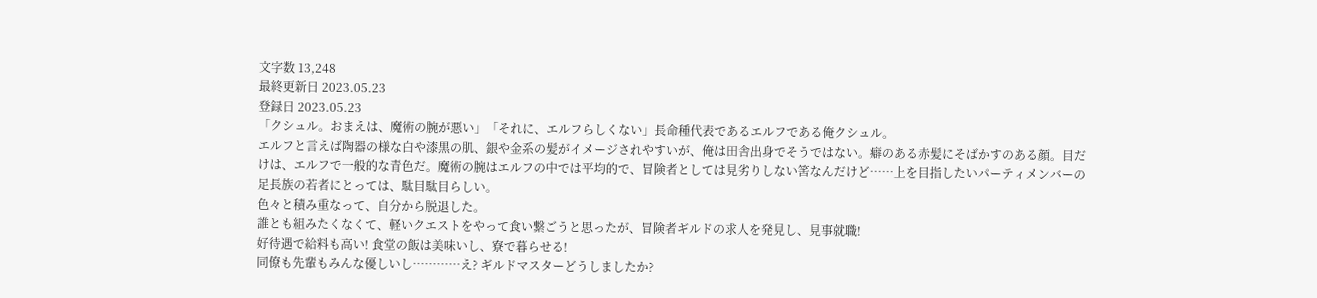文字数 13,248
最終更新日 2023.05.23
登録日 2023.05.23
「クシュル。おまえは、魔術の腕が悪い」「それに、エルフらしくない」長命種代表であるエルフである俺クシュル。
エルフと言えば陶器の様な白や漆黒の肌、銀や金系の髪がイメージされやすいが、俺は田舎出身でそうではない。癖のある赤髪にそばかすのある顔。目だけは、エルフで一般的な青色だ。魔術の腕はエルフの中では平均的で、冒険者としては見劣りしない筈なんだけど……上を目指したいパーティメンバーの足長族の若者にとっては、駄目駄目らしい。
色々と積み重なって、自分から脱退した。
誰とも組みたくなくて、軽いクエストをやって食い繋ごうと思ったが、冒険者ギルドの求人を発見し、見事就職!
好待遇で給料も高い! 食堂の飯は美味いし、寮で暮らせる!
同僚も先輩もみんな優しいし…………え? ギルドマスターどうしましたか?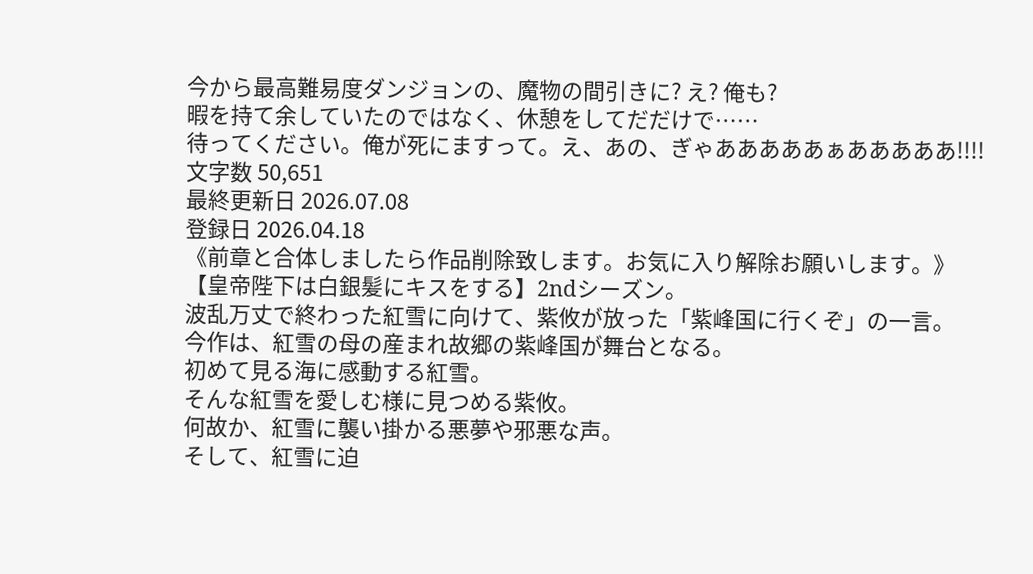今から最高難易度ダンジョンの、魔物の間引きに? え? 俺も?
暇を持て余していたのではなく、休憩をしてだだけで……
待ってください。俺が死にますって。え、あの、ぎゃあああああぁあああああ!!!!
文字数 50,651
最終更新日 2026.07.08
登録日 2026.04.18
《前章と合体しましたら作品削除致します。お気に入り解除お願いします。》
【皇帝陛下は白銀髪にキスをする】2ndシーズン。
波乱万丈で終わった紅雪に向けて、紫攸が放った「紫峰国に行くぞ」の一言。
今作は、紅雪の母の産まれ故郷の紫峰国が舞台となる。
初めて見る海に感動する紅雪。
そんな紅雪を愛しむ様に見つめる紫攸。
何故か、紅雪に襲い掛かる悪夢や邪悪な声。
そして、紅雪に迫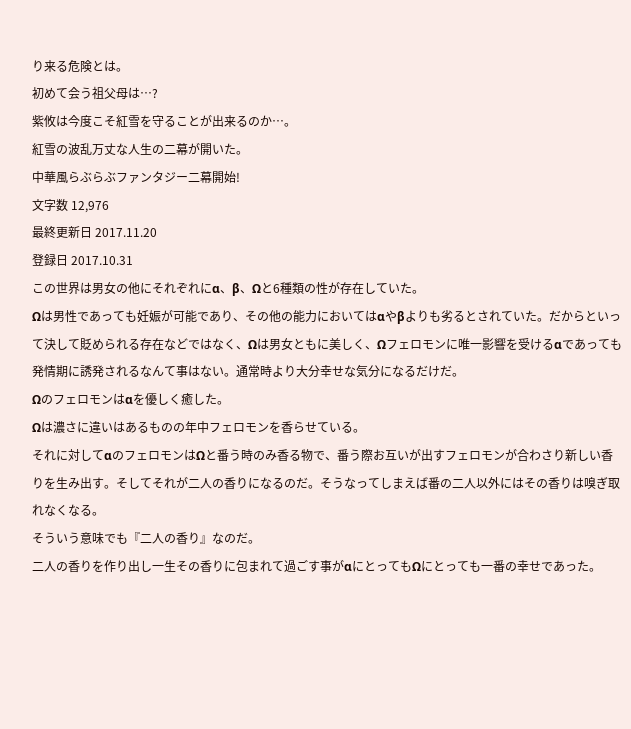り来る危険とは。
初めて会う祖父母は…?
紫攸は今度こそ紅雪を守ることが出来るのか…。
紅雪の波乱万丈な人生の二幕が開いた。
中華風らぶらぶファンタジー二幕開始!
文字数 12,976
最終更新日 2017.11.20
登録日 2017.10.31
この世界は男女の他にそれぞれにα、β、Ωと6種類の性が存在していた。
Ωは男性であっても妊娠が可能であり、その他の能力においてはαやβよりも劣るとされていた。だからといって決して貶められる存在などではなく、Ωは男女ともに美しく、Ωフェロモンに唯一影響を受けるαであっても発情期に誘発されるなんて事はない。通常時より大分幸せな気分になるだけだ。
Ωのフェロモンはαを優しく癒した。
Ωは濃さに違いはあるものの年中フェロモンを香らせている。
それに対してαのフェロモンはΩと番う時のみ香る物で、番う際お互いが出すフェロモンが合わさり新しい香りを生み出す。そしてそれが二人の香りになるのだ。そうなってしまえば番の二人以外にはその香りは嗅ぎ取れなくなる。
そういう意味でも『二人の香り』なのだ。
二人の香りを作り出し一生その香りに包まれて過ごす事がαにとってもΩにとっても一番の幸せであった。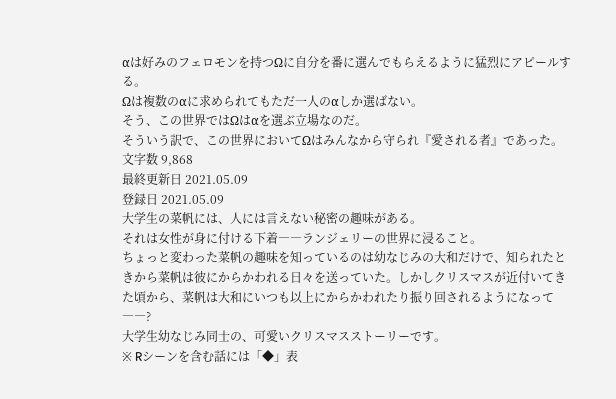αは好みのフェロモンを持つΩに自分を番に選んでもらえるように猛烈にアピールする。
Ωは複数のαに求められてもただ一人のαしか選ばない。
そう、この世界ではΩはαを選ぶ立場なのだ。
そういう訳で、この世界においてΩはみんなから守られ『愛される者』であった。
文字数 9,868
最終更新日 2021.05.09
登録日 2021.05.09
大学生の菜帆には、人には言えない秘密の趣味がある。
それは女性が身に付ける下着――ランジェリーの世界に浸ること。
ちょっと変わった菜帆の趣味を知っているのは幼なじみの大和だけで、知られたときから菜帆は彼にからかわれる日々を送っていた。しかしクリスマスが近付いてきた頃から、菜帆は大和にいつも以上にからかわれたり振り回されるようになって――?
大学生幼なじみ同士の、可愛いクリスマスストーリーです。
※ Rシーンを含む話には「◆」表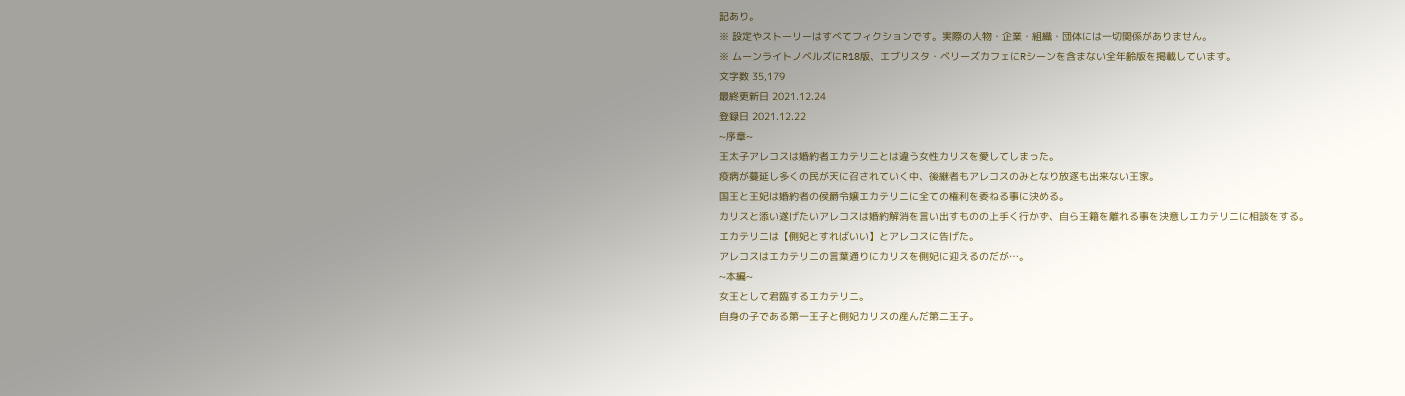記あり。
※ 設定やストーリーはすべてフィクションです。実際の人物・企業・組織・団体には一切関係がありません。
※ ムーンライトノベルズにR18版、エブリスタ・ベリーズカフェにRシーンを含まない全年齢版を掲載しています。
文字数 35,179
最終更新日 2021.12.24
登録日 2021.12.22
~序章~
王太子アレコスは婚約者エカテリニとは違う女性カリスを愛してしまった。
疫病が蔓延し多くの民が天に召されていく中、後継者もアレコスのみとなり放逐も出来ない王家。
国王と王妃は婚約者の侯爵令嬢エカテリニに全ての権利を委ねる事に決める。
カリスと添い遂げたいアレコスは婚約解消を言い出すものの上手く行かず、自ら王籍を離れる事を決意しエカテリニに相談をする。
エカテリニは【側妃とすればいい】とアレコスに告げた。
アレコスはエカテリニの言葉通りにカリスを側妃に迎えるのだが…。
~本編~
女王として君臨するエカテリニ。
自身の子である第一王子と側妃カリスの産んだ第二王子。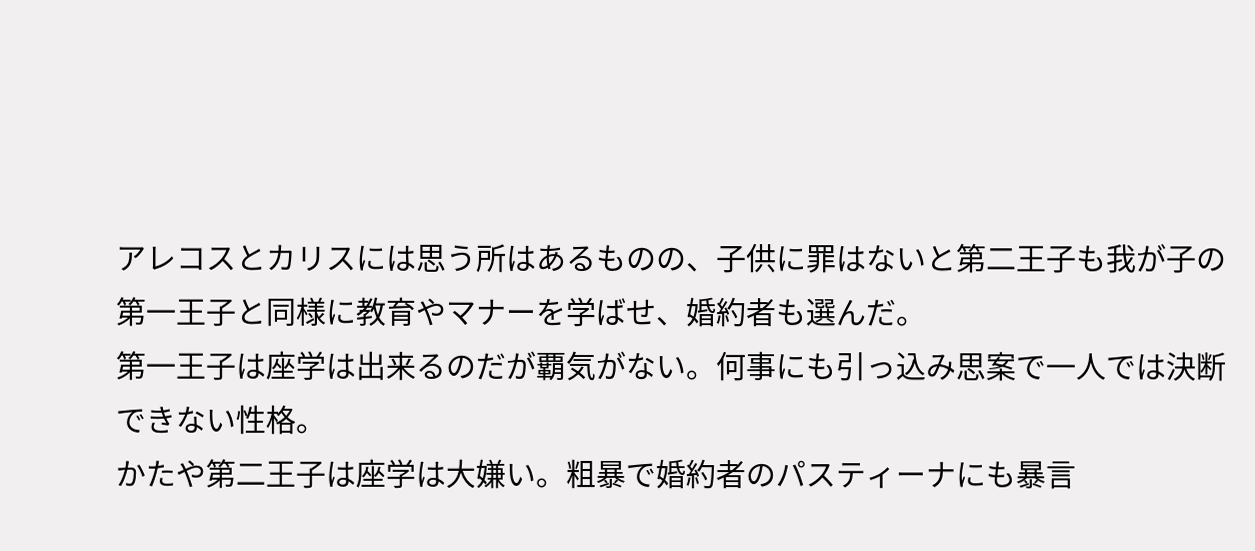アレコスとカリスには思う所はあるものの、子供に罪はないと第二王子も我が子の第一王子と同様に教育やマナーを学ばせ、婚約者も選んだ。
第一王子は座学は出来るのだが覇気がない。何事にも引っ込み思案で一人では決断できない性格。
かたや第二王子は座学は大嫌い。粗暴で婚約者のパスティーナにも暴言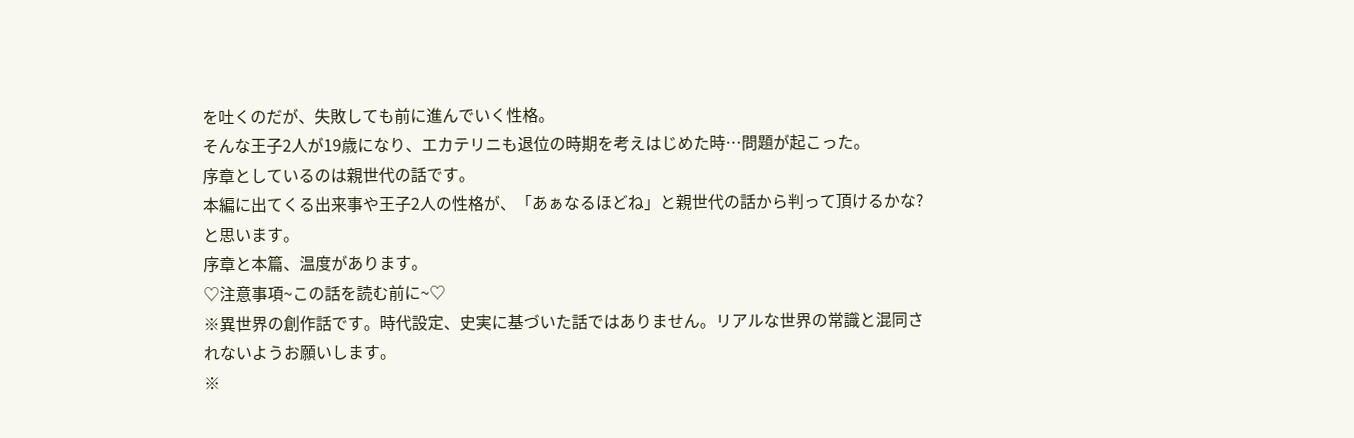を吐くのだが、失敗しても前に進んでいく性格。
そんな王子2人が19歳になり、エカテリニも退位の時期を考えはじめた時…問題が起こった。
序章としているのは親世代の話です。
本編に出てくる出来事や王子2人の性格が、「あぁなるほどね」と親世代の話から判って頂けるかな?と思います。
序章と本篇、温度があります。
♡注意事項~この話を読む前に~♡
※異世界の創作話です。時代設定、史実に基づいた話ではありません。リアルな世界の常識と混同されないようお願いします。
※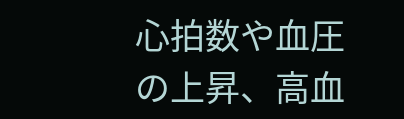心拍数や血圧の上昇、高血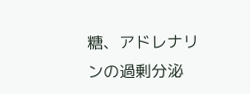糖、アドレナリンの過剰分泌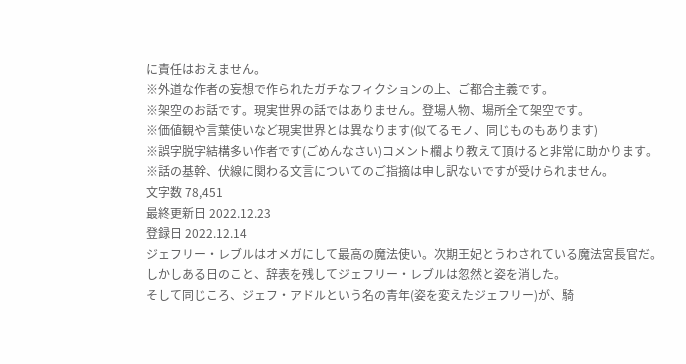に責任はおえません。
※外道な作者の妄想で作られたガチなフィクションの上、ご都合主義です。
※架空のお話です。現実世界の話ではありません。登場人物、場所全て架空です。
※価値観や言葉使いなど現実世界とは異なります(似てるモノ、同じものもあります)
※誤字脱字結構多い作者です(ごめんなさい)コメント欄より教えて頂けると非常に助かります。
※話の基幹、伏線に関わる文言についてのご指摘は申し訳ないですが受けられません。
文字数 78,451
最終更新日 2022.12.23
登録日 2022.12.14
ジェフリー・レブルはオメガにして最高の魔法使い。次期王妃とうわされている魔法宮長官だ。
しかしある日のこと、辞表を残してジェフリー・レブルは忽然と姿を消した。
そして同じころ、ジェフ・アドルという名の青年(姿を変えたジェフリー)が、騎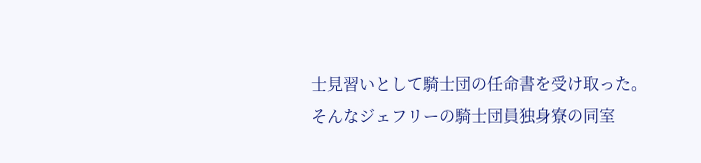士見習いとして騎士団の任命書を受け取った。
そんなジェフリーの騎士団員独身寮の同室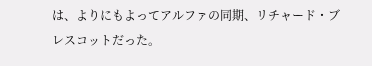は、よりにもよってアルファの同期、リチャード・ブレスコットだった。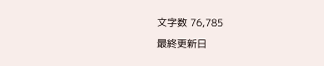文字数 76,785
最終更新日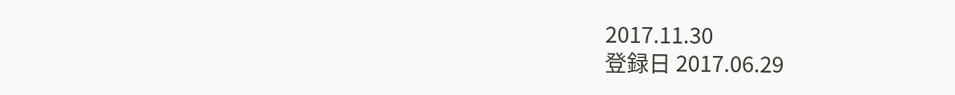2017.11.30
登録日 2017.06.29